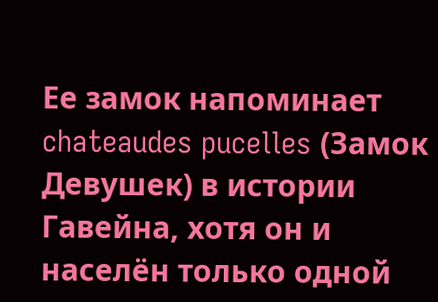Ее замок напоминает chateaudes pucelles (Замок Девушек) в истории Гавейна, хотя он и населён только одной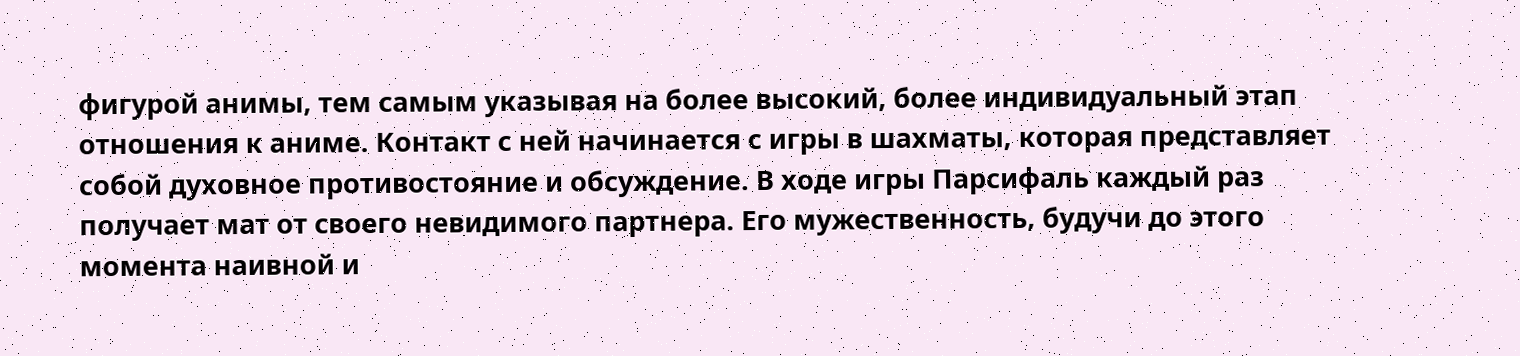фигурой анимы, тем самым указывая на более высокий, более индивидуальный этап отношения к аниме. Контакт с ней начинается с игры в шахматы, которая представляет собой духовное противостояние и обсуждение. В ходе игры Парсифаль каждый раз получает мат от своего невидимого партнера. Его мужественность, будучи до этого момента наивной и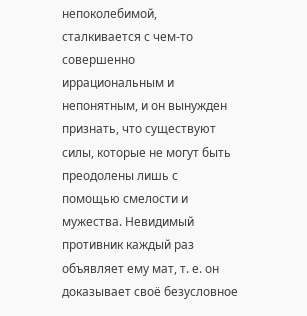непоколебимой, сталкивается с чем-то совершенно иррациональным и непонятным, и он вынужден признать, что существуют силы, которые не могут быть преодолены лишь с помощью смелости и мужества. Невидимый противник каждый раз объявляет ему мат, т. е. он доказывает своё безусловное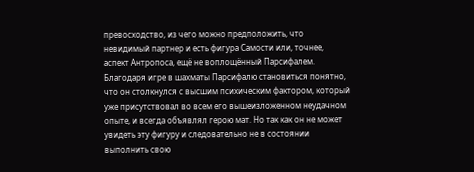превосходство, из чего можно предположить, что невидимый партнер и есть фигура Самости или, точнее, аспект Антропоса, ещё не воплощённый Парсифалем. Благодаря игре в шахматы Парсифалю становиться понятно, что он столкнулся с высшим психическим фактором, который уже присутствовал во всем его вышеизложенном неудачном опыте, и всегда объявлял герою мат. Но так как он не может увидеть эту фигуру и следовательно не в состоянии выполнить свою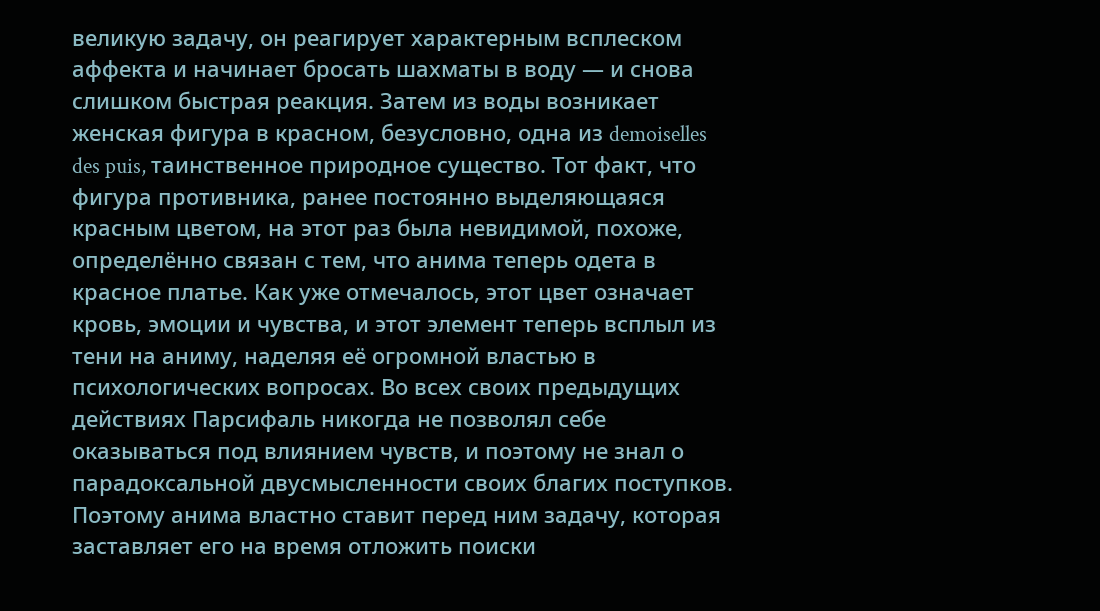великую задачу, он реагирует характерным всплеском аффекта и начинает бросать шахматы в воду — и снова слишком быстрая реакция. Затем из воды возникает женская фигура в красном, безусловно, одна из demoiselles des puis, таинственное природное существо. Тот факт, что фигура противника, ранее постоянно выделяющаяся красным цветом, на этот раз была невидимой, похоже, определённо связан с тем, что анима теперь одета в красное платье. Как уже отмечалось, этот цвет означает кровь, эмоции и чувства, и этот элемент теперь всплыл из тени на аниму, наделяя её огромной властью в психологических вопросах. Во всех своих предыдущих действиях Парсифаль никогда не позволял себе оказываться под влиянием чувств, и поэтому не знал о парадоксальной двусмысленности своих благих поступков. Поэтому анима властно ставит перед ним задачу, которая заставляет его на время отложить поиски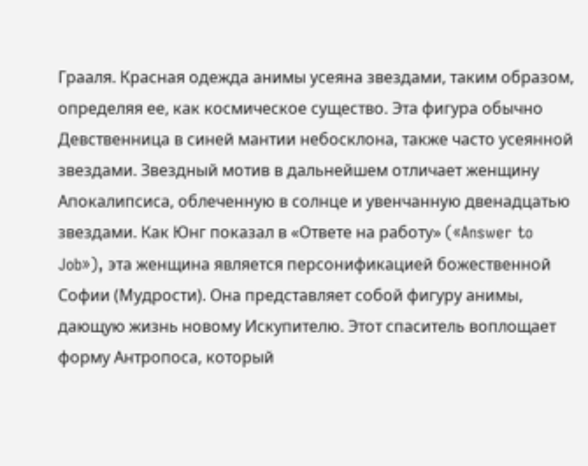Грааля. Красная одежда анимы усеяна звездами, таким образом, определяя ее, как космическое существо. Эта фигура обычно Девственница в синей мантии небосклона, также часто усеянной звездами. Звездный мотив в дальнейшем отличает женщину Апокалипсиса, облеченную в солнце и увенчанную двенадцатью звездами. Как Юнг показал в «Ответе на работу» («Answer to Job»), эта женщина является персонификацией божественной Софии (Мудрости). Она представляет собой фигуру анимы, дающую жизнь новому Искупителю. Этот спаситель воплощает форму Антропоса, который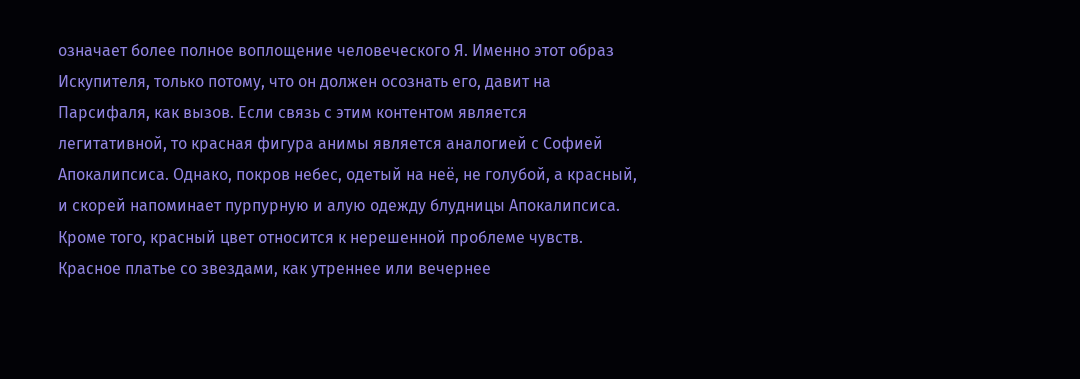означает более полное воплощение человеческого Я. Именно этот образ Искупителя, только потому, что он должен осознать его, давит на Парсифаля, как вызов. Если связь с этим контентом является легитативной, то красная фигура анимы является аналогией с Софией Апокалипсиса. Однако, покров небес, одетый на неё, не голубой, а красный, и скорей напоминает пурпурную и алую одежду блудницы Апокалипсиса. Кроме того, красный цвет относится к нерешенной проблеме чувств. Красное платье со звездами, как утреннее или вечернее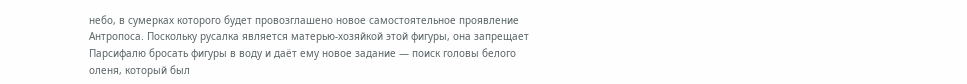небо, в сумерках которого будет провозглашено новое самостоятельное проявление Антропоса. Поскольку русалка является матерью-хозяйкой этой фигуры, она запрещает Парсифалю бросать фигуры в воду и даёт ему новое задание — поиск головы белого оленя, который был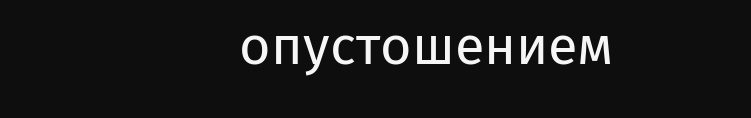опустошением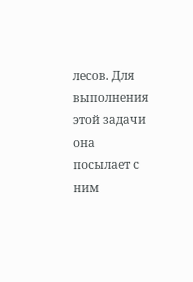лесов. Для выполнения этой задачи она посылает с ним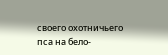своего охотничьего пса на бело-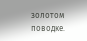золотом поводке.